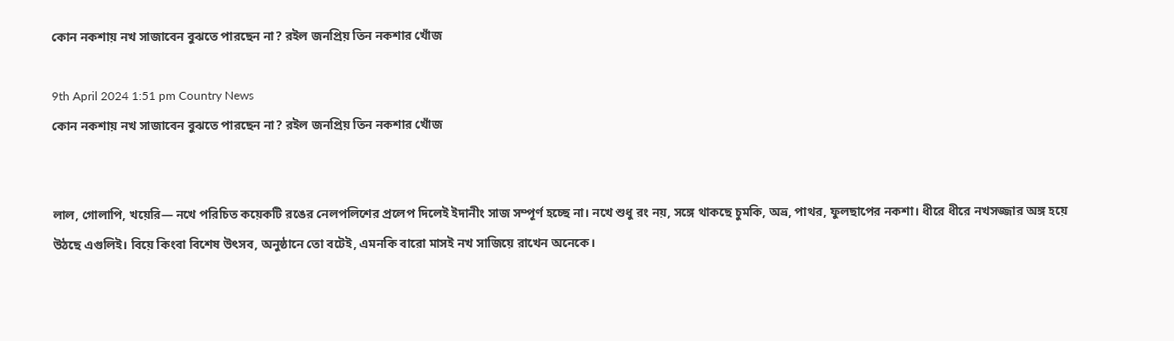কোন নকশায় নখ সাজাবেন বুঝতে পারছেন না? রইল জনপ্রিয় তিন নকশার খোঁজ

9th April 2024 1:51 pm Country News
কোন নকশায় নখ সাজাবেন বুঝতে পারছেন না? রইল জনপ্রিয় তিন নকশার খোঁজ


লাল, গোলাপি, খয়েরি— নখে পরিচিত কয়েকটি রঙের নেলপলিশের প্রলেপ দিলেই ইদানীং সাজ সম্পূর্ণ হচ্ছে না। নখে শুধু রং নয়, সঙ্গে থাকছে চুমকি, অভ্র, পাথর, ফুলছাপের নকশা। ধীরে ধীরে নখসজ্জার অঙ্গ হয়ে উঠছে এগুলিই। বিয়ে কিংবা বিশেষ উৎসব, অনুষ্ঠানে তো বটেই, এমনকি বারো মাসই নখ সাজিয়ে রাখেন অনেকে।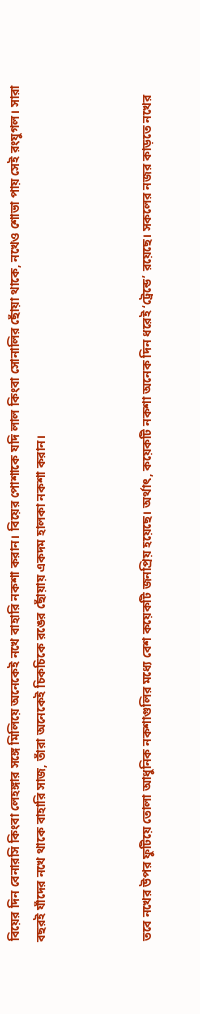বিয়ের দিন বেনারসি কিংবা লেহঙ্গার সঙ্গে মিলিয়ে অনেকেই নখে বাহারি নকশা করান। বিয়ের পোশাকে যদি লাল কিংবা সোনালির ছোঁয়া থাকে, নখেও শোভা পায় সেই রংযুগল। সারা বছরই যাঁদের নখে থাকে বাহারি সাজ, তাঁরা অনেকেই চিকচিকে রঙের ছোঁয়ায় একদম হালকা নকশা করান।



তবে নখের উপর ফুটিয়ে তোলা আধুনিক নকশাগুলির মধ্যে বেশ কয়েকটি জনপ্রিয় হয়েছে। অর্থাৎ, কয়েকটি নকশা অনেক দিন ধরেই ‘ট্রেন্ডে’ রয়েছে। সকলের নজর কাড়তে নখের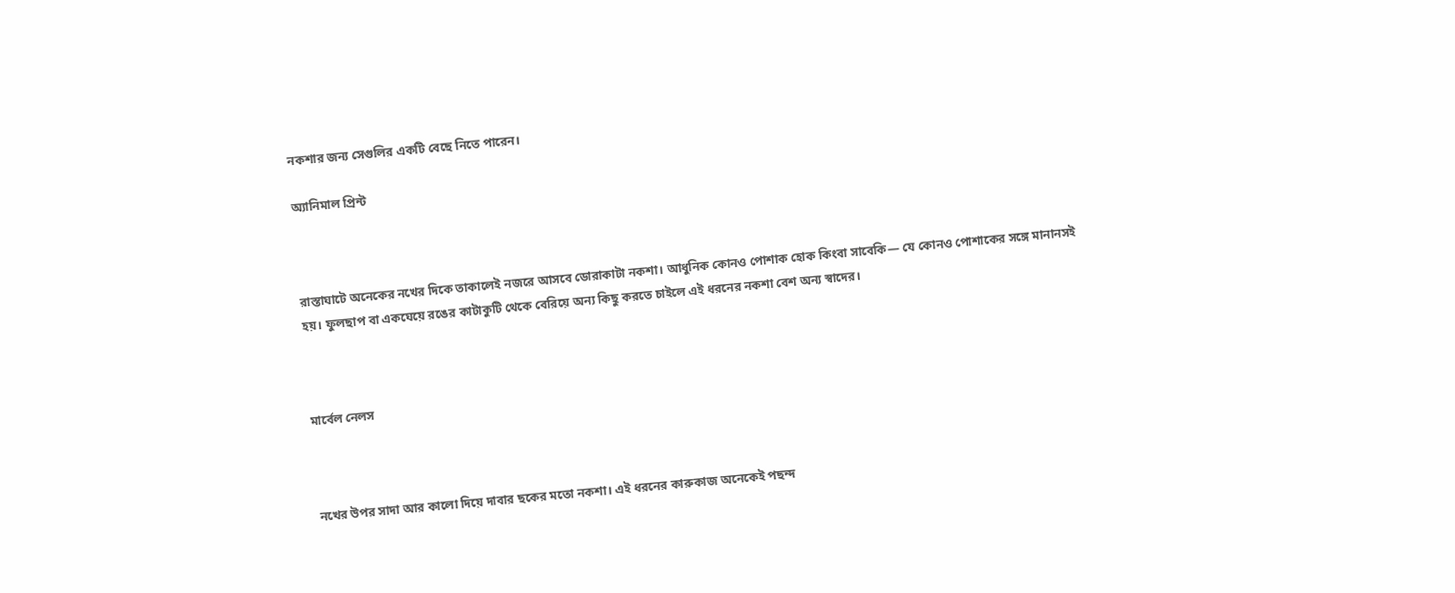নকশার জন্য সেগুলির একটি বেছে নিতে পারেন।

অ্যানিমাল প্রিন্ট



রাস্তাঘাটে অনেকের নখের দিকে তাকালেই নজরে আসবে ডোরাকাটা নকশা। আধুনিক কোনও পোশাক হোক কিংবা সাবেকি— যে কোনও পোশাকের সঙ্গে মানানসই হয়। ফুলছাপ বা একঘেয়ে রঙের কাটাকুটি থেকে বেরিয়ে অন্য কিছু করতে চাইলে এই ধরনের নকশা বেশ অন্য স্বাদের।



মার্বেল নেলস



নখের উপর সাদা আর কালো দিয়ে দাবার ছকের মতো নকশা। এই ধরনের কারুকাজ অনেকেই পছন্দ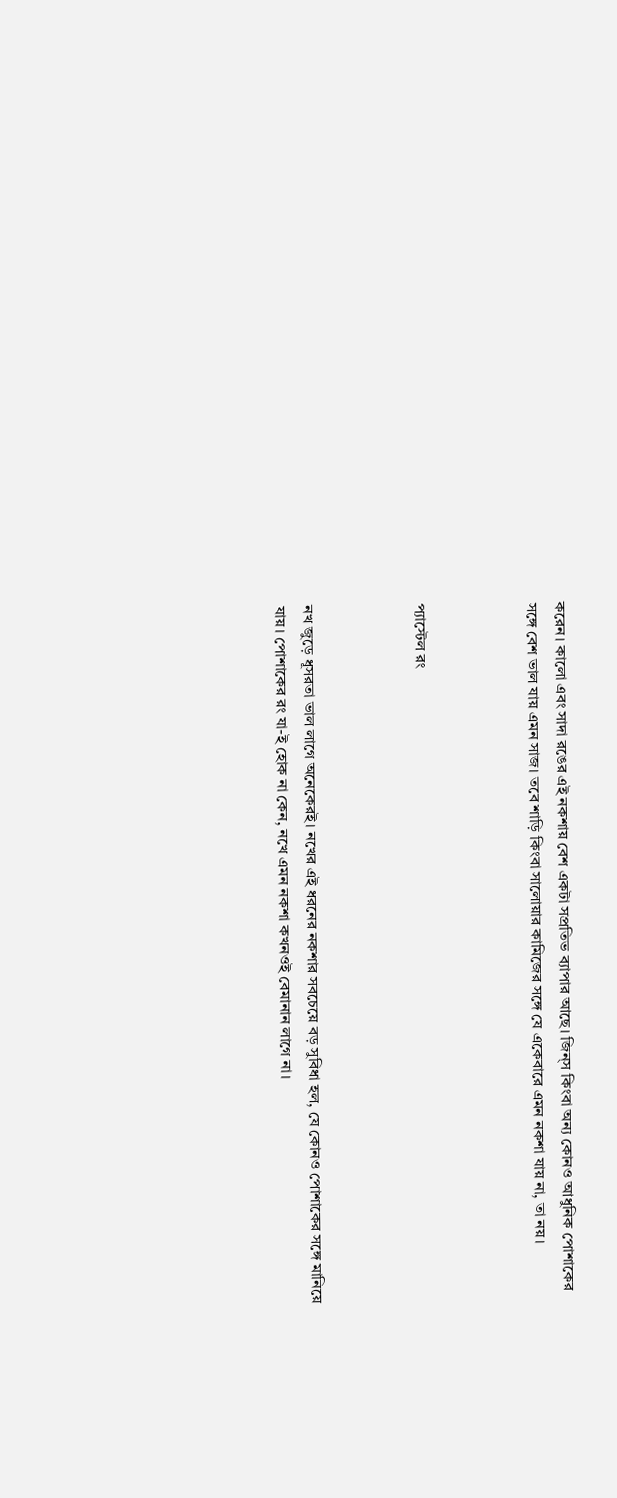করেন। কালো এবং সাদা রঙের এই নকশায় বেশ একটা সপ্রতিভ ব্যাপার আছে। জিন্‌স কিংবা অন্য কোনও আধুনিক পোশাকের সঙ্গে বেশ ভাল যায় এমন সাজ। তবে শাড়ি কিংবা সালোয়ার কামিজের সঙ্গে যে একেবারে এমন নকশা যায় না, তা নয়।



প্যাস্টেল রং



নখ জুড়ে ধূসরতা ভাল লাগে অনেকেরই। নখের এই ধরনের নকশার সবচেয়ে বড় সুবিধা হল, যে কোনও পোশাকের সঙ্গে মানিয়ে যায়। পোশাকের রং যা-ই হোক না কেন, নখে এমন নকশা কখনওই বেমানান লাগে না।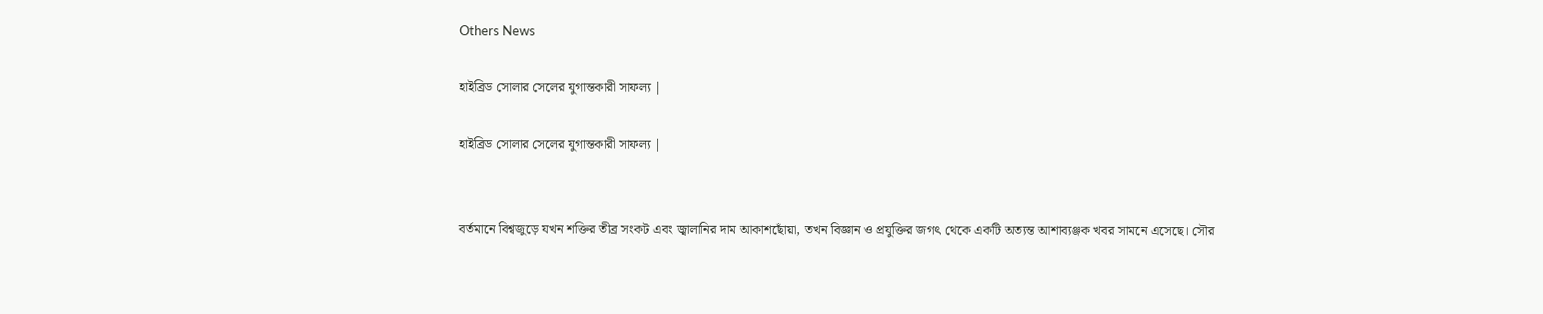Others News

হাইব্রিড সোলার সেলের যুগান্তকারী সাফল্য |

হাইব্রিড সোলার সেলের যুগান্তকারী সাফল্য |


বর্তমানে বিশ্বজুড়ে যখন শক্তির তীব্র সংকট এবং জ্বালানির দাম আকাশছোঁয়া, তখন বিজ্ঞান ও প্রযুক্তির জগৎ থেকে একটি অত্যন্ত আশাব্যঞ্জক খবর সামনে এসেছে। সৌর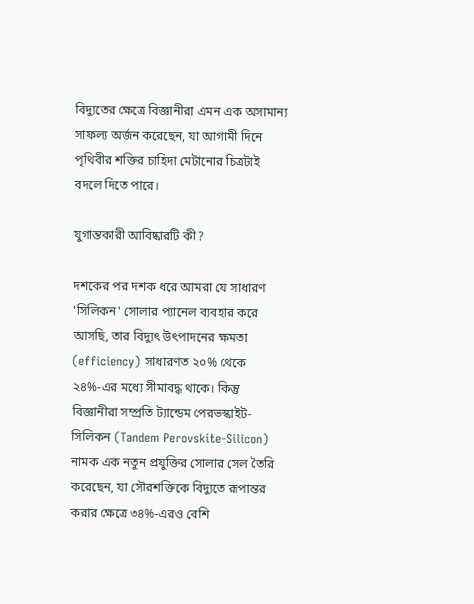বিদ্যুতের ক্ষেত্রে বিজ্ঞানীরা এমন এক অসামান্য সাফল্য অর্জন করেছেন, যা আগামী দিনে পৃথিবীর শক্তির চাহিদা মেটানোর চিত্রটাই বদলে দিতে পারে।

যুগান্তকারী আবিষ্কারটি কী?

দশকের পর দশক ধরে আমরা যে সাধারণ 'সিলিকন' সোলার প্যানেল ব্যবহার করে আসছি, তার বিদ্যুৎ উৎপাদনের ক্ষমতা (efficiency) সাধারণত ২০% থেকে ২৪%-এর মধ্যে সীমাবদ্ধ থাকে। কিন্তু বিজ্ঞানীরা সম্প্রতি ট্যান্ডেম পেরভস্কাইট-সিলিকন (Tandem Perovskite-Silicon) নামক এক নতুন প্রযুক্তির সোলার সেল তৈরি করেছেন, যা সৌরশক্তিকে বিদ্যুতে রূপান্তর করার ক্ষেত্রে ৩৪%-এরও বেশি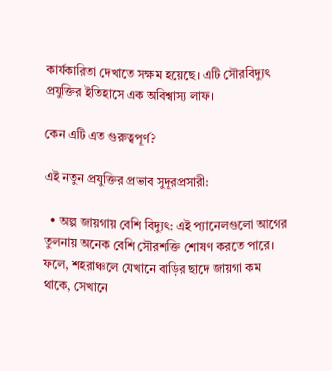কার্যকারিতা দেখাতে সক্ষম হয়েছে। এটি সৌরবিদ্যুৎ প্রযুক্তির ইতিহাসে এক অবিশ্বাস্য লাফ।

কেন এটি এত গুরুত্বপূর্ণ?

এই নতুন প্রযুক্তির প্রভাব সুদূরপ্রসারী:

  • অল্প জায়গায় বেশি বিদ্যুৎ: এই প্যানেলগুলো আগের তুলনায় অনেক বেশি সৌরশক্তি শোষণ করতে পারে। ফলে, শহরাঞ্চলে যেখানে বাড়ির ছাদে জায়গা কম থাকে, সেখানে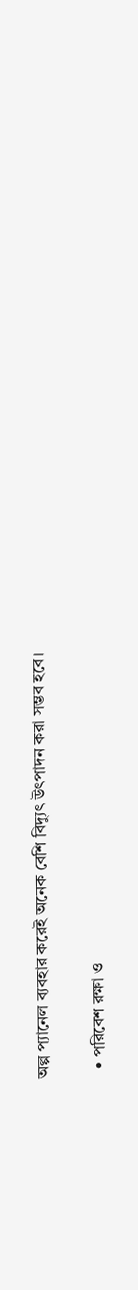অল্প প্যানেল ব্যবহার করেই অনেক বেশি বিদ্যুৎ উৎপাদন করা সম্ভব হবে।

  • পরিবেশ রক্ষা ও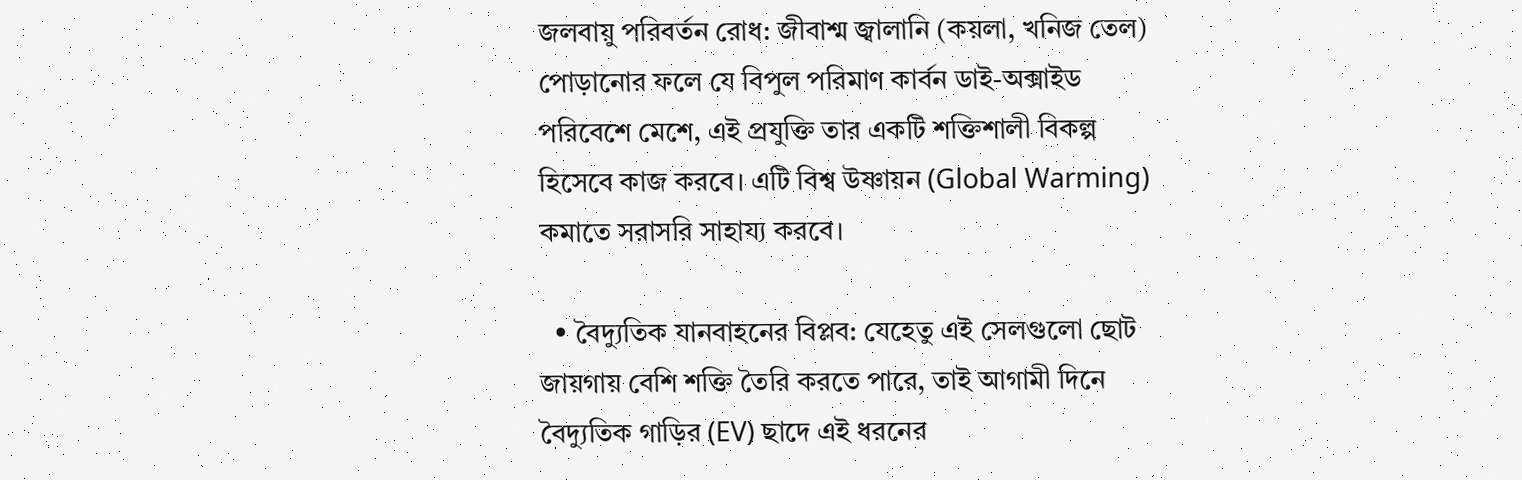জলবায়ু পরিবর্তন রোধ: জীবাশ্ম জ্বালানি (কয়লা, খনিজ তেল) পোড়ানোর ফলে যে বিপুল পরিমাণ কার্বন ডাই-অক্সাইড পরিবেশে মেশে, এই প্রযুক্তি তার একটি শক্তিশালী বিকল্প হিসেবে কাজ করবে। এটি বিশ্ব উষ্ণায়ন (Global Warming) কমাতে সরাসরি সাহায্য করবে।

  • বৈদ্যুতিক যানবাহনের বিপ্লব: যেহেতু এই সেলগুলো ছোট জায়গায় বেশি শক্তি তৈরি করতে পারে, তাই আগামী দিনে বৈদ্যুতিক গাড়ির (EV) ছাদে এই ধরনের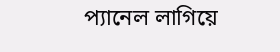প্যানেল লাগিয়ে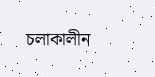চলাকালীন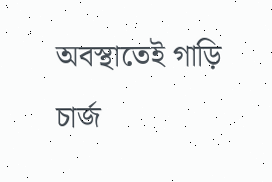অবস্থাতেই গাড়ি চার্জ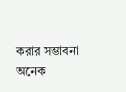করার সম্ভাবনা অনেক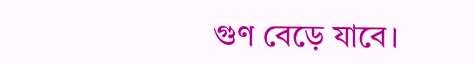গুণ বেড়ে যাবে।